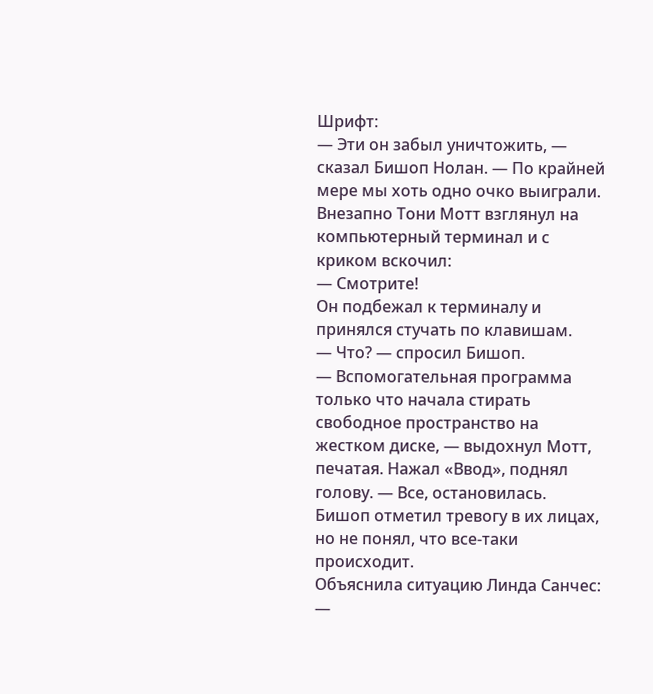Шрифт:
— Эти он забыл уничтожить, — сказал Бишоп Нолан. — По крайней мере мы хоть одно очко выиграли.
Внезапно Тони Мотт взглянул на компьютерный терминал и с криком вскочил:
— Смотрите!
Он подбежал к терминалу и принялся стучать по клавишам.
— Что? — спросил Бишоп.
— Вспомогательная программа только что начала стирать свободное пространство на жестком диске, — выдохнул Мотт, печатая. Нажал «Ввод», поднял голову. — Все, остановилась.
Бишоп отметил тревогу в их лицах, но не понял, что все-таки происходит.
Объяснила ситуацию Линда Санчес:
—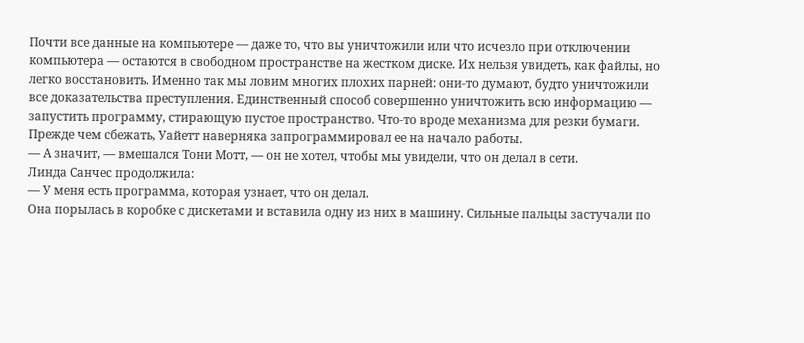Почти все данные на компьютере — даже то, что вы уничтожили или что исчезло при отключении компьютера — остаются в свободном пространстве на жестком диске. Их нельзя увидеть, как файлы, но легко восстановить. Именно так мы ловим многих плохих парней: они-то думают, будто уничтожили все доказательства преступления. Единственный способ совершенно уничтожить всю информацию — запустить программу, стирающую пустое пространство. Что-то вроде механизма для резки бумаги. Прежде чем сбежать, Уайетт наверняка запрограммировал ее на начало работы.
— А значит, — вмешался Тони Мотт, — он не хотел, чтобы мы увидели, что он делал в сети.
Линда Санчес продолжила:
— У меня есть программа, которая узнает, что он делал.
Она порылась в коробке с дискетами и вставила одну из них в машину. Сильные пальцы застучали по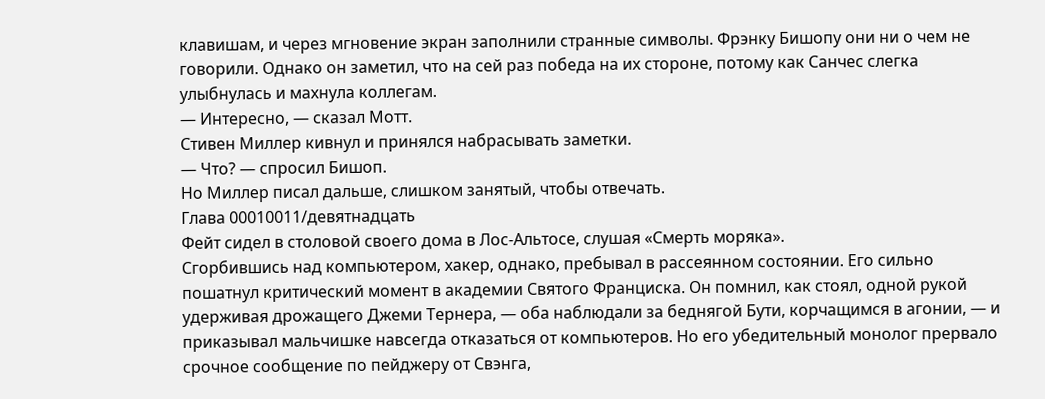клавишам, и через мгновение экран заполнили странные символы. Фрэнку Бишопу они ни о чем не говорили. Однако он заметил, что на сей раз победа на их стороне, потому как Санчес слегка улыбнулась и махнула коллегам.
— Интересно, — сказал Мотт.
Стивен Миллер кивнул и принялся набрасывать заметки.
— Что? — спросил Бишоп.
Но Миллер писал дальше, слишком занятый, чтобы отвечать.
Глава 00010011/девятнадцать
Фейт сидел в столовой своего дома в Лос-Альтосе, слушая «Смерть моряка».
Сгорбившись над компьютером, хакер, однако, пребывал в рассеянном состоянии. Его сильно пошатнул критический момент в академии Святого Франциска. Он помнил, как стоял, одной рукой удерживая дрожащего Джеми Тернера, — оба наблюдали за беднягой Бути, корчащимся в агонии, — и приказывал мальчишке навсегда отказаться от компьютеров. Но его убедительный монолог прервало срочное сообщение по пейджеру от Свэнга,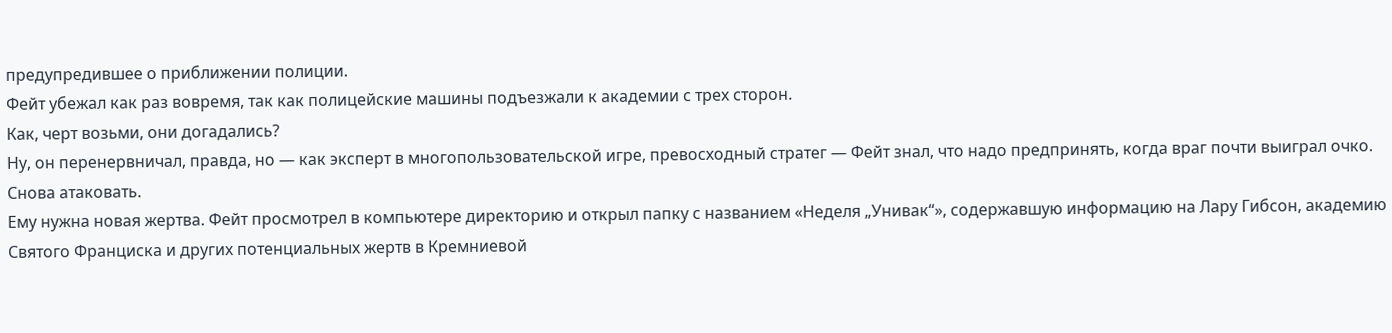предупредившее о приближении полиции.
Фейт убежал как раз вовремя, так как полицейские машины подъезжали к академии с трех сторон.
Как, черт возьми, они догадались?
Ну, он перенервничал, правда, но — как эксперт в многопользовательской игре, превосходный стратег — Фейт знал, что надо предпринять, когда враг почти выиграл очко.
Снова атаковать.
Ему нужна новая жертва. Фейт просмотрел в компьютере директорию и открыл папку с названием «Неделя „Унивак“», содержавшую информацию на Лару Гибсон, академию Святого Франциска и других потенциальных жертв в Кремниевой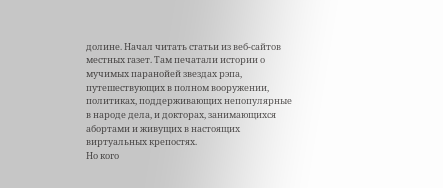долине. Начал читать статьи из веб-сайтов местных газет. Там печатали истории о мучимых паранойей звездах рэпа, путешествующих в полном вооружении, политиках, поддерживающих непопулярные в народе дела, и докторах, занимающихся абортами и живущих в настоящих виртуальных крепостях.
Но кого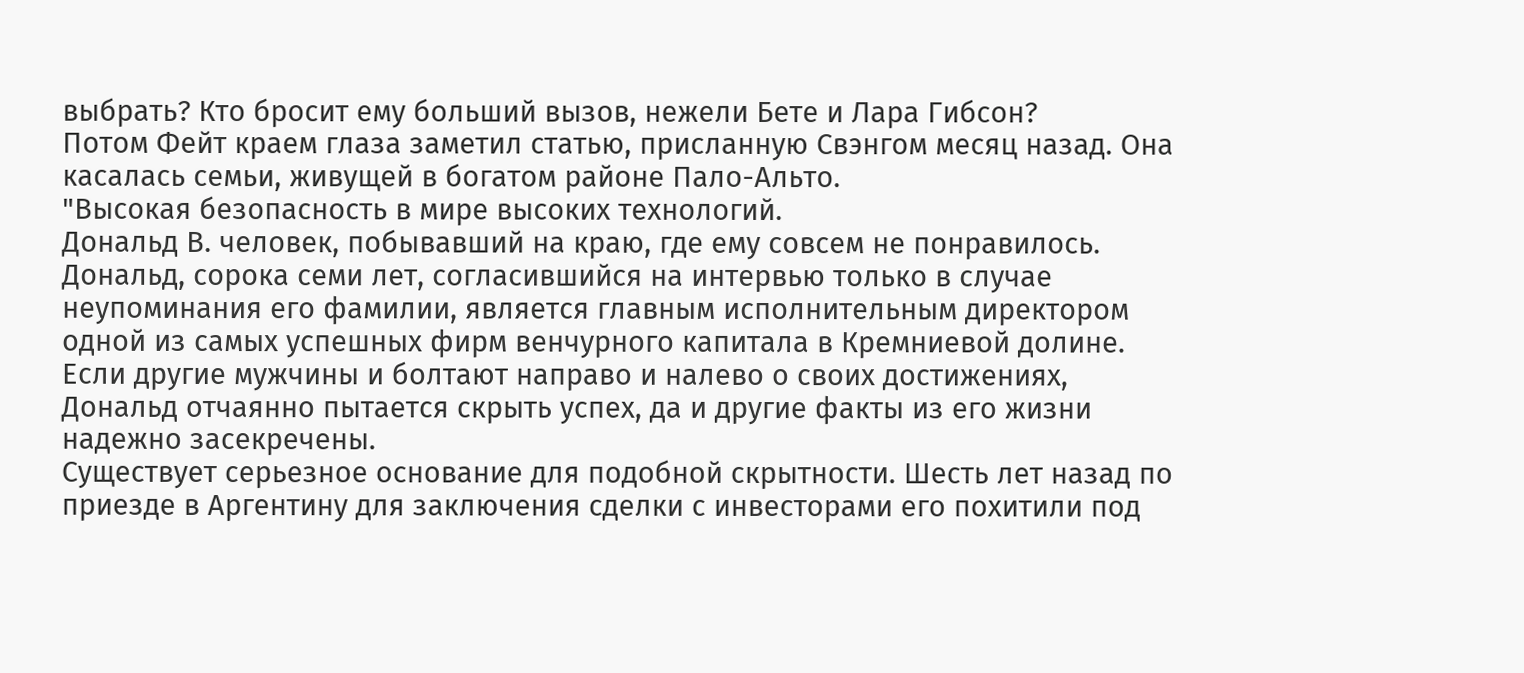выбрать? Кто бросит ему больший вызов, нежели Бете и Лара Гибсон?
Потом Фейт краем глаза заметил статью, присланную Свэнгом месяц назад. Она касалась семьи, живущей в богатом районе Пало-Альто.
"Высокая безопасность в мире высоких технологий.
Дональд В. человек, побывавший на краю, где ему совсем не понравилось.
Дональд, сорока семи лет, согласившийся на интервью только в случае неупоминания его фамилии, является главным исполнительным директором одной из самых успешных фирм венчурного капитала в Кремниевой долине. Если другие мужчины и болтают направо и налево о своих достижениях, Дональд отчаянно пытается скрыть успех, да и другие факты из его жизни надежно засекречены.
Существует серьезное основание для подобной скрытности. Шесть лет назад по приезде в Аргентину для заключения сделки с инвесторами его похитили под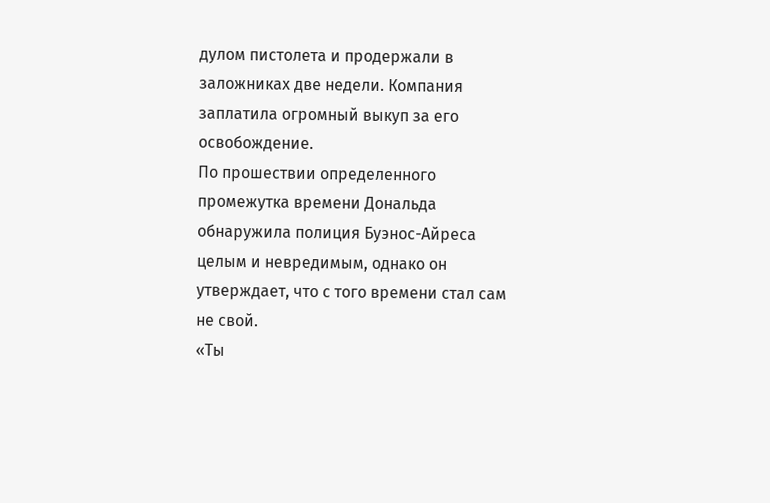дулом пистолета и продержали в заложниках две недели. Компания заплатила огромный выкуп за его освобождение.
По прошествии определенного промежутка времени Дональда обнаружила полиция Буэнос-Айреса целым и невредимым, однако он утверждает, что с того времени стал сам не свой.
«Ты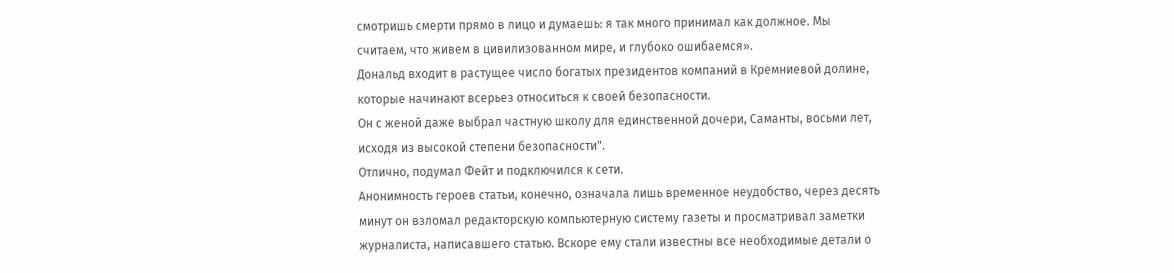смотришь смерти прямо в лицо и думаешь: я так много принимал как должное. Мы считаем, что живем в цивилизованном мире, и глубоко ошибаемся».
Дональд входит в растущее число богатых президентов компаний в Кремниевой долине, которые начинают всерьез относиться к своей безопасности.
Он с женой даже выбрал частную школу для единственной дочери, Саманты, восьми лет, исходя из высокой степени безопасности".
Отлично, подумал Фейт и подключился к сети.
Анонимность героев статьи, конечно, означала лишь временное неудобство, через десять минут он взломал редакторскую компьютерную систему газеты и просматривал заметки журналиста, написавшего статью. Вскоре ему стали известны все необходимые детали о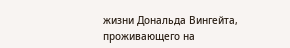жизни Дональда Вингейта, проживающего на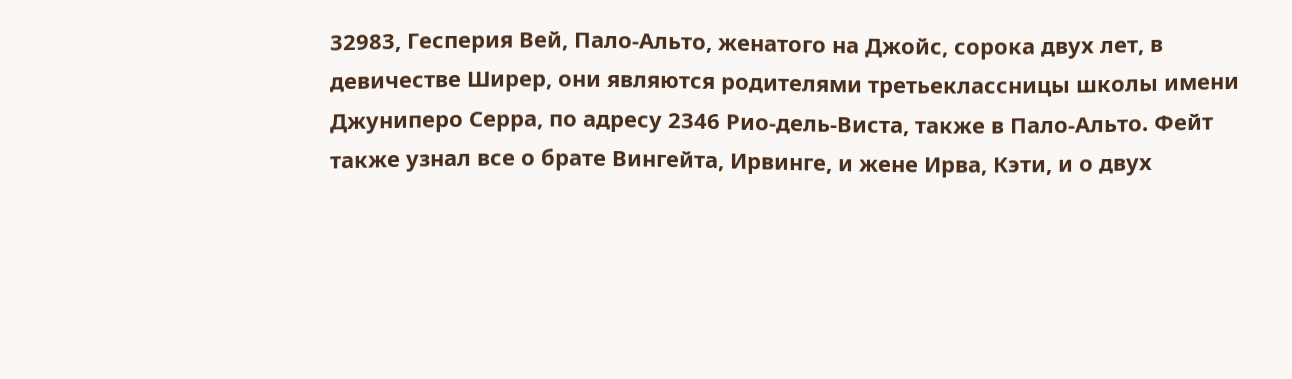32983, Гесперия Вей, Пало-Альто, женатого на Джойс, сорока двух лет, в девичестве Ширер, они являются родителями третьеклассницы школы имени Джуниперо Серра, по адресу 2346 Рио-дель-Виста, также в Пало-Альто. Фейт также узнал все о брате Вингейта, Ирвинге, и жене Ирва, Кэти, и о двух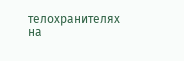телохранителях на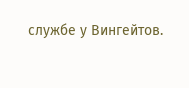службе у Вингейтов.